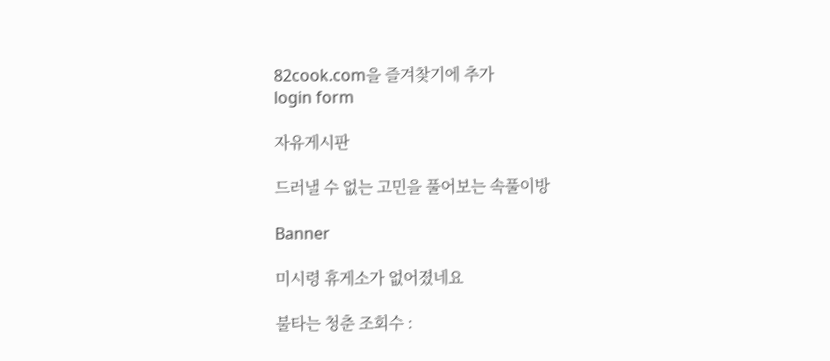82cook.com을 즐겨찾기에 추가
login form

자유게시판

드러낼 수 없는 고민을 풀어보는 속풀이방

Banner

미시령 휴게소가 없어졌네요

불타는 청춘 조회수 :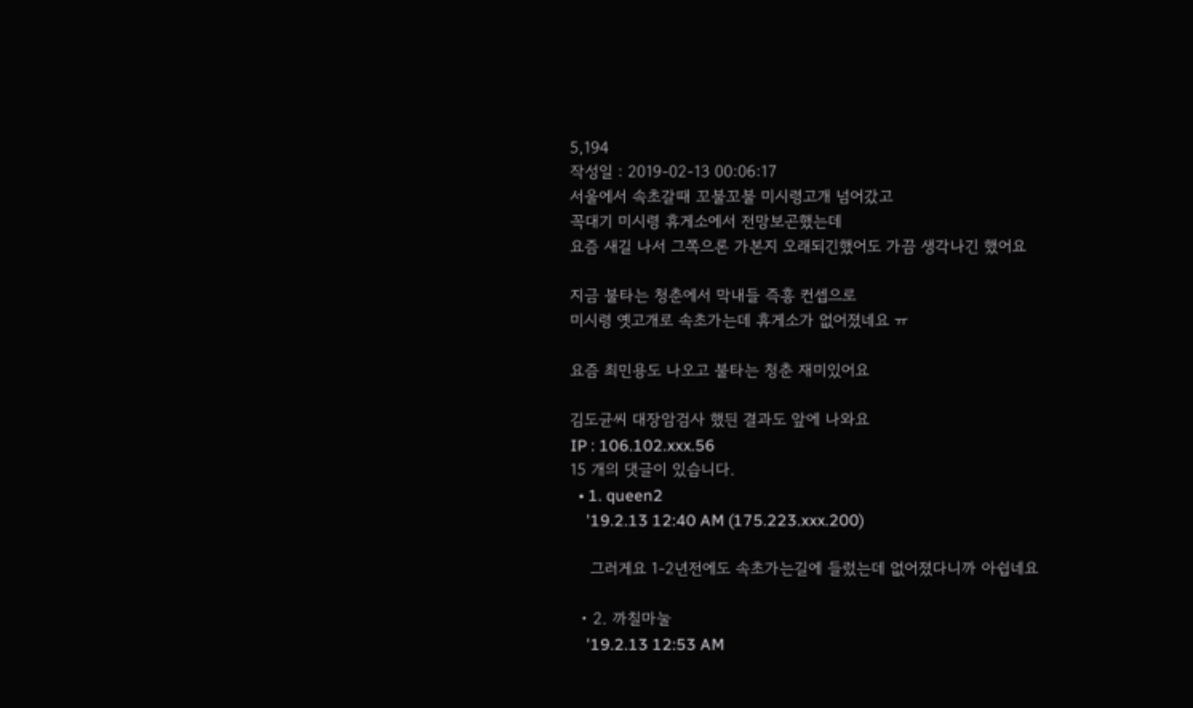5,194
작성일 : 2019-02-13 00:06:17
서울에서 속초갈때 꼬불꼬불 미시령고개 넘어갔고
꼭대기 미시령 휴게소에서 전망보곤했는데
요즘 새길 나서 그쪽으론 가본지 오래되긴했어도 가끔 생각나긴 했어요

지금 불타는 청춘에서 막내들 즉흥 컨셉으로
미시령 옛고개로 속초가는데 휴게소가 없어졌네요 ㅠ

요즘 최민용도 나오고 불타는 청춘 재미있어요

김도균씨 대장암검사 했듼 결과도 앞에 나와요
IP : 106.102.xxx.56
15 개의 댓글이 있습니다.
  • 1. queen2
    '19.2.13 12:40 AM (175.223.xxx.200)

    그러게요 1-2년전에도 속초가는길에 들렀는데 없어졌다니까 아쉽네요

  • 2. 까칠마눌
    '19.2.13 12:53 AM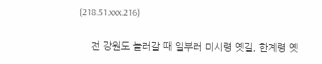(218.51.xxx.216)

    전 강원도 놀러갈 때 일부러 미시령 옛길, 한계령 옛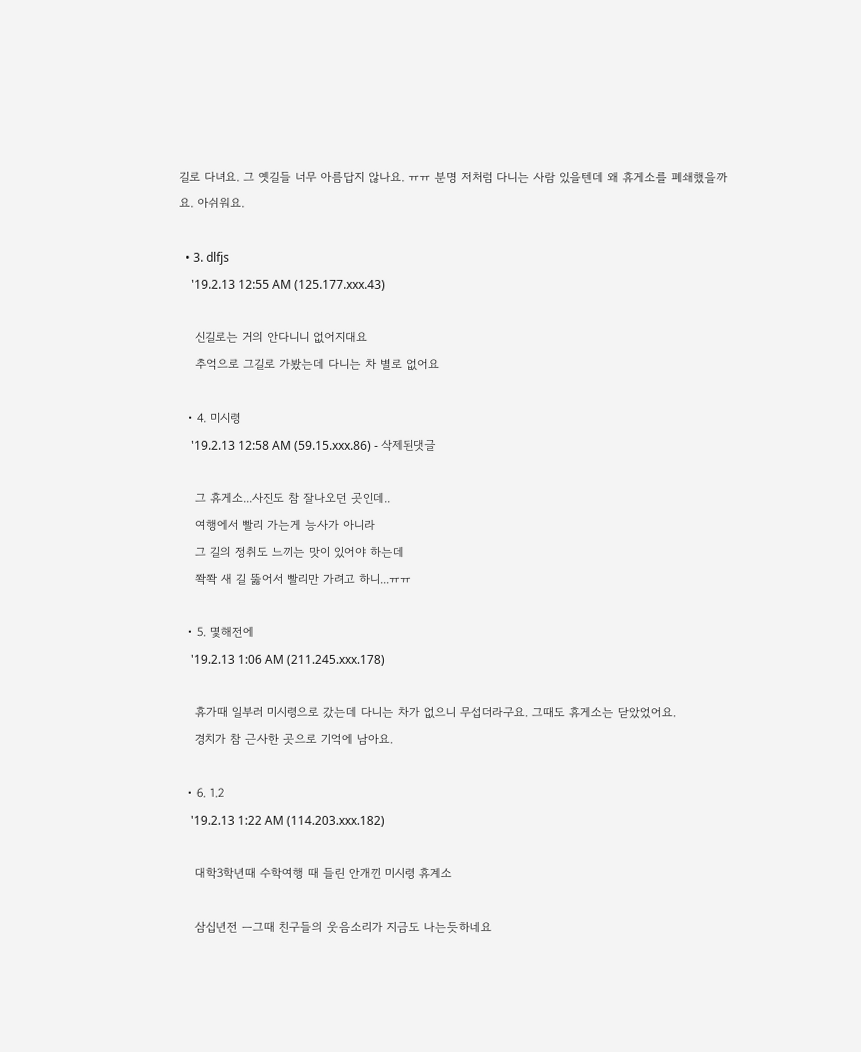길로 다녀요. 그 옛길들 너무 아름답지 않나요. ㅠㅠ 분명 저처럼 다니는 사람 있을텐데 왜 휴게소를 폐쇄했을까요. 아쉬워요.

  • 3. dlfjs
    '19.2.13 12:55 AM (125.177.xxx.43)

    신길로는 거의 안다니니 없어지대요
    추억으로 그길로 가봤는데 다니는 차 별로 없어요

  • 4. 미시령
    '19.2.13 12:58 AM (59.15.xxx.86) - 삭제된댓글

    그 휴게소...사진도 참 잘나오던 곳인데..
    여행에서 빨리 가는게 능사가 아니라
    그 길의 정취도 느끼는 맛이 있어야 하는데
    쫙쫙 새 길 뚫어서 빨리만 가려고 하니...ㅠㅠ

  • 5. 몇해전에
    '19.2.13 1:06 AM (211.245.xxx.178)

    휴가때 일부러 미시령으로 갔는데 다니는 차가 없으니 무섭더라구요. 그때도 휴게소는 닫았었어요.
    경치가 참 근사한 곳으로 기억에 남아요.

  • 6. 1.2
    '19.2.13 1:22 AM (114.203.xxx.182)

    대학3학년때 수학여행 때 들린 안개낀 미시령 휴계소

    삼십년전 ㅡ그때 친구들의 웃음소리가 지금도 나는듯하네요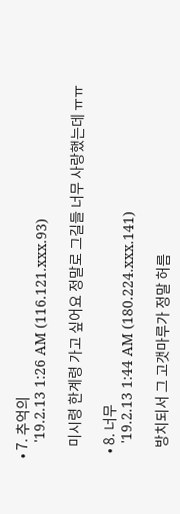• 7. 추억의
    '19.2.13 1:26 AM (116.121.xxx.93)

    미시령 한계령 가고 싶어요 정말로 그길들 너무 사랑했는데 ㅠㅠ

  • 8. 너무
    '19.2.13 1:44 AM (180.224.xxx.141)

    방치되서 그 고갯마루가 정말 허름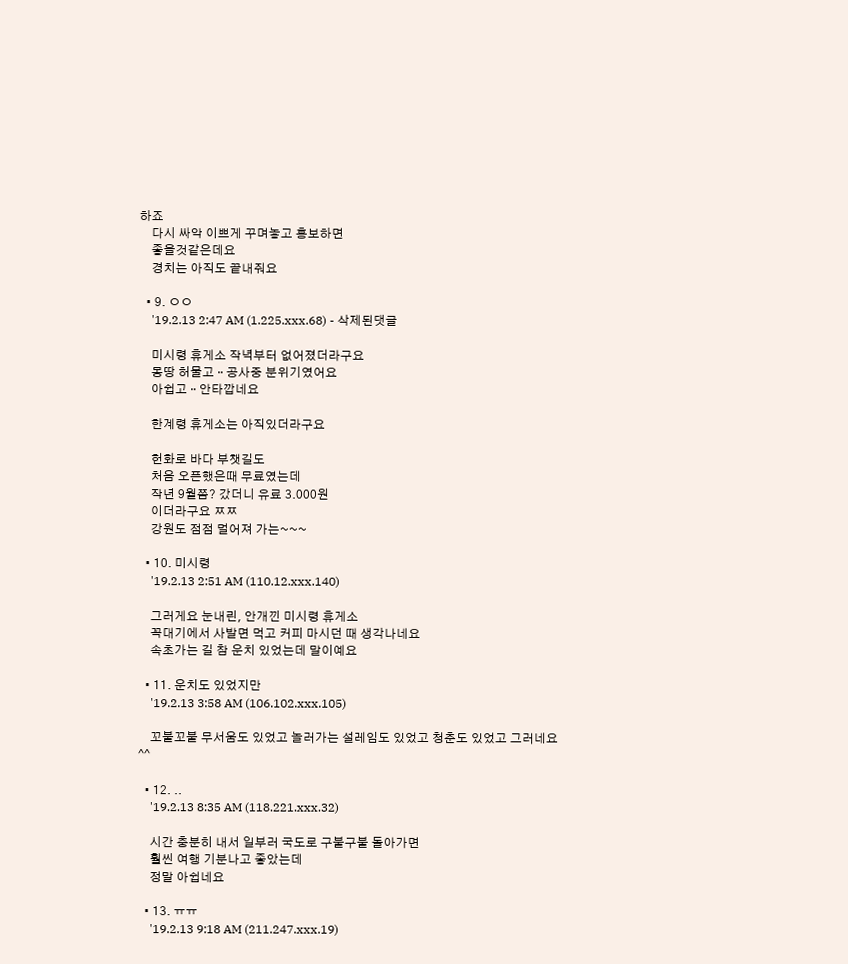하죠
    다시 싸악 이쁘게 꾸며놓고 홍보하면
    좋을것같은데요
    경치는 아직도 끝내줘요

  • 9. ㅇㅇ
    '19.2.13 2:47 AM (1.225.xxx.68) - 삭제된댓글

    미시령 휴게소 작녁부터 없어졌더라구요
    몽땅 허물고ᆢ공사중 분위기였어요
    아쉽고ᆢ안타깝네요

    한계령 휴게소는 아직있더라구요

    헌화로 바다 부챗길도
    처음 오픈했은때 무료였는데
    작년 9월쯤? 갔더니 유료 3.000원
    이더라구요 ㅉㅉ
    강원도 점점 멀어져 가는~~~

  • 10. 미시령
    '19.2.13 2:51 AM (110.12.xxx.140)

    그러게요 눈내린, 안개낀 미시령 휴게소
    꼭대기에서 사발면 먹고 커피 마시던 때 생각나네요
    속초가는 길 참 운치 있었는데 말이예요

  • 11. 운치도 있었지만
    '19.2.13 3:58 AM (106.102.xxx.105)

    꼬불꼬불 무서움도 있었고 놀러가는 설레임도 있었고 청춘도 있었고 그러네요 ^^

  • 12. ..
    '19.2.13 8:35 AM (118.221.xxx.32)

    시간 충분히 내서 일부러 국도로 구불구불 돌아가면
    훨씬 여행 기분나고 좋았는데
    정말 아쉽네요

  • 13. ㅠㅠ
    '19.2.13 9:18 AM (211.247.xxx.19)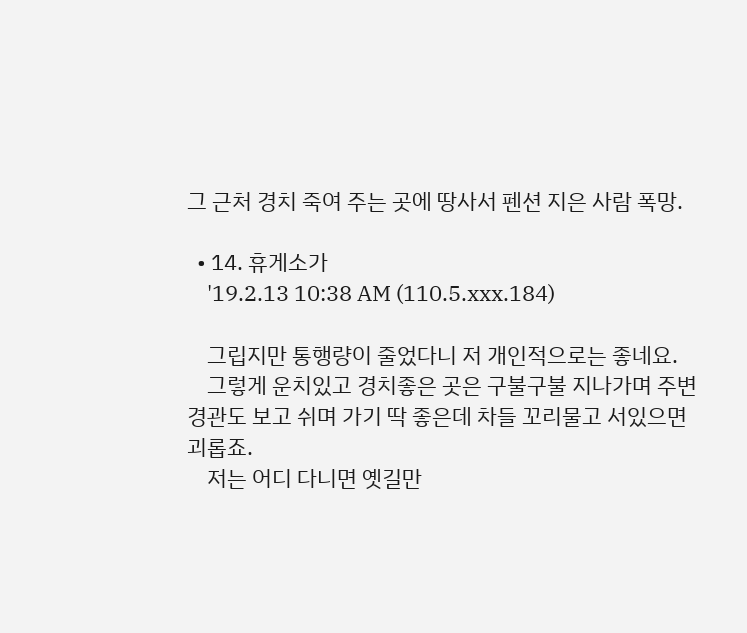그 근처 경치 죽여 주는 곳에 땅사서 펜션 지은 사람 폭망.

  • 14. 휴게소가
    '19.2.13 10:38 AM (110.5.xxx.184)

    그립지만 통행량이 줄었다니 저 개인적으로는 좋네요.
    그렇게 운치있고 경치좋은 곳은 구불구불 지나가며 주변 경관도 보고 쉬며 가기 딱 좋은데 차들 꼬리물고 서있으면 괴롭죠.
    저는 어디 다니면 옛길만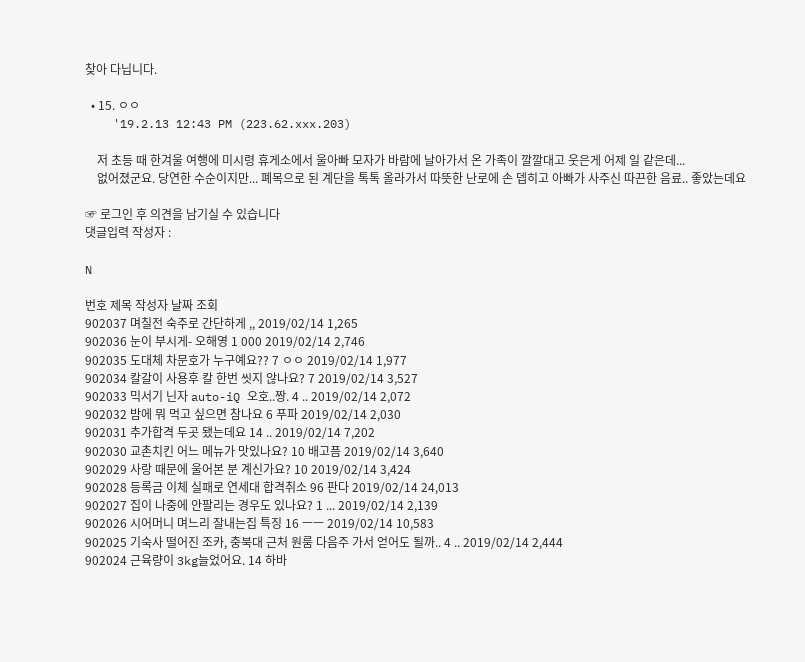찾아 다닙니다.

  • 15. ㅇㅇ
    '19.2.13 12:43 PM (223.62.xxx.203)

    저 초등 때 한겨울 여행에 미시령 휴게소에서 울아빠 모자가 바람에 날아가서 온 가족이 깔깔대고 웃은게 어제 일 같은데...
    없어졌군요. 당연한 수순이지만... 폐목으로 된 계단을 톡톡 올라가서 따뜻한 난로에 손 뎁히고 아빠가 사주신 따끈한 음료.. 좋았는데요

☞ 로그인 후 의견을 남기실 수 있습니다
댓글입력 작성자 :

N

번호 제목 작성자 날짜 조회
902037 며칠전 숙주로 간단하게 ,, 2019/02/14 1,265
902036 눈이 부시게- 오해영 1 000 2019/02/14 2,746
902035 도대체 차문호가 누구예요?? 7 ㅇㅇ 2019/02/14 1,977
902034 칼갈이 사용후 칼 한번 씻지 않나요? 7 2019/02/14 3,527
902033 믹서기 닌자 auto-iQ 오호..짱. 4 .. 2019/02/14 2,072
902032 밤에 뭐 먹고 싶으면 참나요 6 푸파 2019/02/14 2,030
902031 추가합격 두곳 됐는데요 14 .. 2019/02/14 7,202
902030 교촌치킨 어느 메뉴가 맛있나요? 10 배고픔 2019/02/14 3,640
902029 사랑 때문에 울어본 분 계신가요? 10 2019/02/14 3,424
902028 등록금 이체 실패로 연세대 합격취소 96 판다 2019/02/14 24,013
902027 집이 나중에 안팔리는 경우도 있나요? 1 ... 2019/02/14 2,139
902026 시어머니 며느리 잘내는집 특징 16 ㅡㅡ 2019/02/14 10,583
902025 기숙사 떨어진 조카, 충북대 근처 원룸 다음주 가서 얻어도 될까.. 4 .. 2019/02/14 2,444
902024 근육량이 3kg늘었어요. 14 하바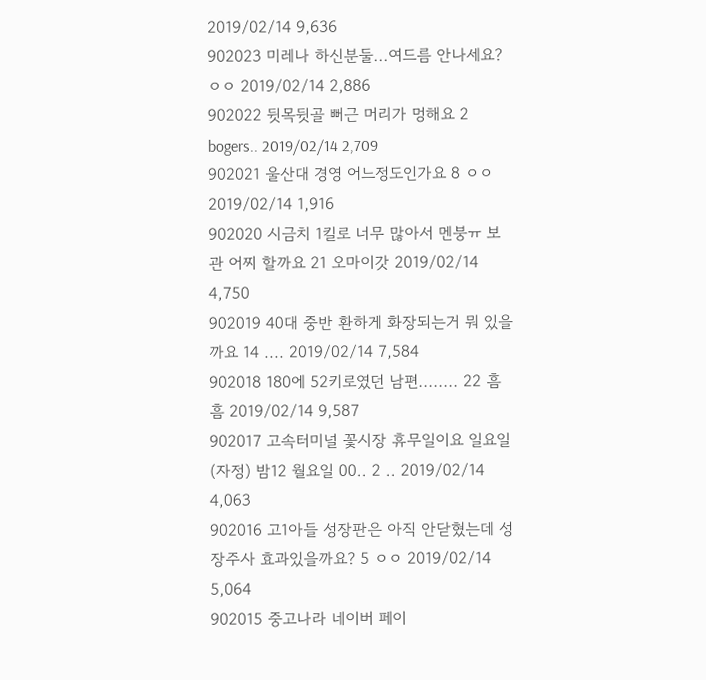2019/02/14 9,636
902023 미레나 하신분둘...여드름 안나세요? ㅇㅇ 2019/02/14 2,886
902022 뒷목뒷골 뻐근 머리가 멍해요 2 bogers.. 2019/02/14 2,709
902021 울산대 경영 어느정도인가요 8 ㅇㅇ 2019/02/14 1,916
902020 시금치 1킬로 너무 많아서 멘붕ㅠ 보관 어찌 할까요 21 오마이갓 2019/02/14 4,750
902019 40대 중반 환하게 화장되는거 뭐 있을까요 14 .... 2019/02/14 7,584
902018 180에 52키로였던 남편........ 22 흠흠 2019/02/14 9,587
902017 고속터미널 꽃시장 휴무일이요 일요일(자정) 밤12 월요일 00.. 2 .. 2019/02/14 4,063
902016 고1아들 성장판은 아직 안닫혔는데 성장주사 효과있을까요? 5 ㅇㅇ 2019/02/14 5,064
902015 중고나라 네이버 페이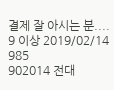결제 잘 아시는 분.... 9 이상 2019/02/14 985
902014 전대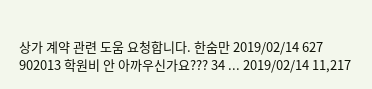상가 계약 관련 도움 요청합니다. 한숨만 2019/02/14 627
902013 학원비 안 아까우신가요??? 34 ... 2019/02/14 11,217